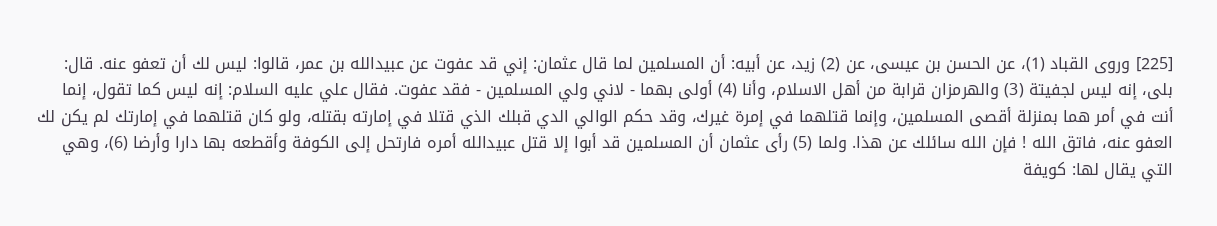[225] وروى القباد (1)، عن الحسن بن عيسى، عن (2) زيد، عن أبيه: أن المسلمين لما قال عثمان: إني قد عفوت عن عبيدالله بن عمر، قالوا: ليس لك أن تعفو عنه. قال: بلى، إنه ليس لجفيتة (3) والهرمزان قرابة من أهل الاسلام، وأنا (4) أولى بهما - لاني ولي المسلمين - فقد عفوت. فقال علي عليه السلام: إنه ليس كما تقول، إنما أنت في أمر هما بمنزلة أقصى المسلمين، وإنما قتلهما في إمرة غيرك، وقد حكم الوالي الدي قبلك الذي قتلا في إمارته بقتله، ولو كان قتلهما في إمارتك لم يكن لك العفو عنه، فاتق الله ! فإن الله سائلك عن هذا. ولما (5) رأى عثمان أن المسلمين قد أبوا إلا قتل عبيدالله أمره فارتحل إلى الكوفة وأقطعه بها دارا وأرضا (6)، وهي التي يقال لها: كويفة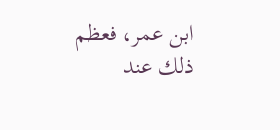ابن عمر، فعظم ذلك عند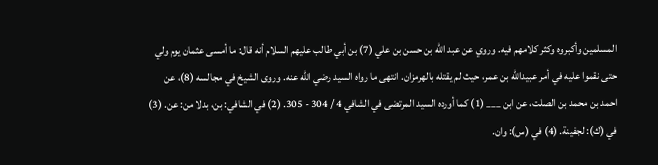المسلمين وأكبروه وكثر كلامهم فيه. وروي عن عبد الله بن حسن بن علي (7) بن أبي طالب عليهم السلام أنه قال: ما أمسى عثمان يوم ولي حتى نقموا عليه في أمر عبيدالله بن عمر، حيث لم يقتله بالهرمزان. انتهى ما رواه السيد رضي الله عنه. وروى الشيخ في مجالسه (8)، عن احمد بن محمد بن الصلت، عن ابن ___ (1) كما أورده السيد المرتضى في الشافي 4 / 304 - 305. (2) في الشافي: بن، بدلا من: عن. (3) في (ك): لجفينة. (4) في (س): وان.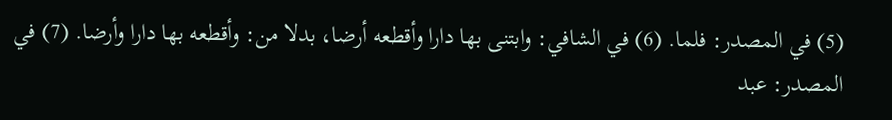(5) في المصدر: فلما. (6) في الشافي: وابتنى بها دارا وأقطعه أرضا، بدلا من: وأقطعه بها دارا وأرضا. (7) في المصدر: عبد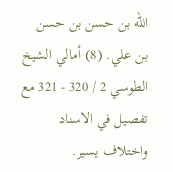الله بن حسن بن حسن بن علي. (8) أمالي الشيخ الطوسي 2 / 320 - 321 مع تفصيل في الاسناد واختلاف يسير.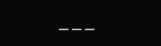___